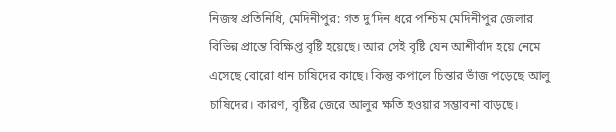নিজস্ব প্রতিনিধি, মেদিনীপুর: গত দু’দিন ধরে পশ্চিম মেদিনীপুর জেলার বিভিন্ন প্রান্তে বিক্ষিপ্ত বৃষ্টি হয়েছে। আর সেই বৃষ্টি যেন আশীর্বাদ হয়ে নেমে এসেছে বোরো ধান চাষিদের কাছে। কিন্তু কপালে চিন্তার ভাঁজ পড়েছে আলু চাষিদের। কারণ, বৃষ্টির জেরে আলুর ক্ষতি হওয়ার সম্ভাবনা বাড়ছে।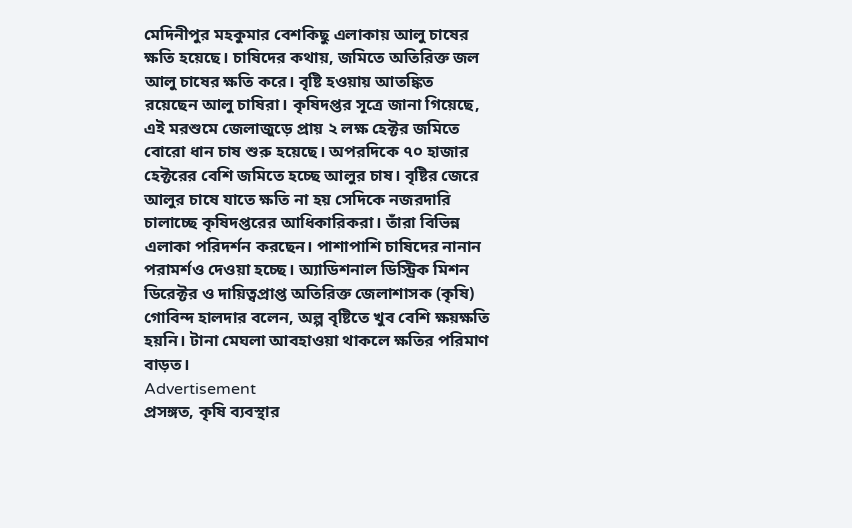মেদিনীপুর মহকুমার বেশকিছু এলাকায় আলু চাষের ক্ষতি হয়েছে। চাষিদের কথায়, জমিতে অতিরিক্ত জল আলু চাষের ক্ষতি করে। বৃষ্টি হওয়ায় আতঙ্কিত রয়েছেন আলু চাষিরা। কৃষিদপ্তর সূত্রে জানা গিয়েছে, এই মরশুমে জেলাজুড়ে প্রায় ২ লক্ষ হেক্টর জমিতে বোরো ধান চাষ শুরু হয়েছে। অপরদিকে ৭০ হাজার হেক্টরের বেশি জমিতে হচ্ছে আলুর চাষ। বৃষ্টির জেরে আলুর চাষে যাতে ক্ষতি না হয় সেদিকে নজরদারি চালাচ্ছে কৃষিদপ্তরের আধিকারিকরা। তাঁরা বিভিন্ন এলাকা পরিদর্শন করছেন। পাশাপাশি চাষিদের নানান পরামর্শও দেওয়া হচ্ছে। অ্যাডিশনাল ডিস্ট্রিক মিশন ডিরেক্টর ও দায়িত্বপ্রাপ্ত অতিরিক্ত জেলাশাসক (কৃষি) গোবিন্দ হালদার বলেন, অল্প বৃষ্টিতে খুব বেশি ক্ষয়ক্ষতি হয়নি। টানা মেঘলা আবহাওয়া থাকলে ক্ষতির পরিমাণ বাড়ত।
Advertisement
প্রসঙ্গত, কৃষি ব্যবস্থার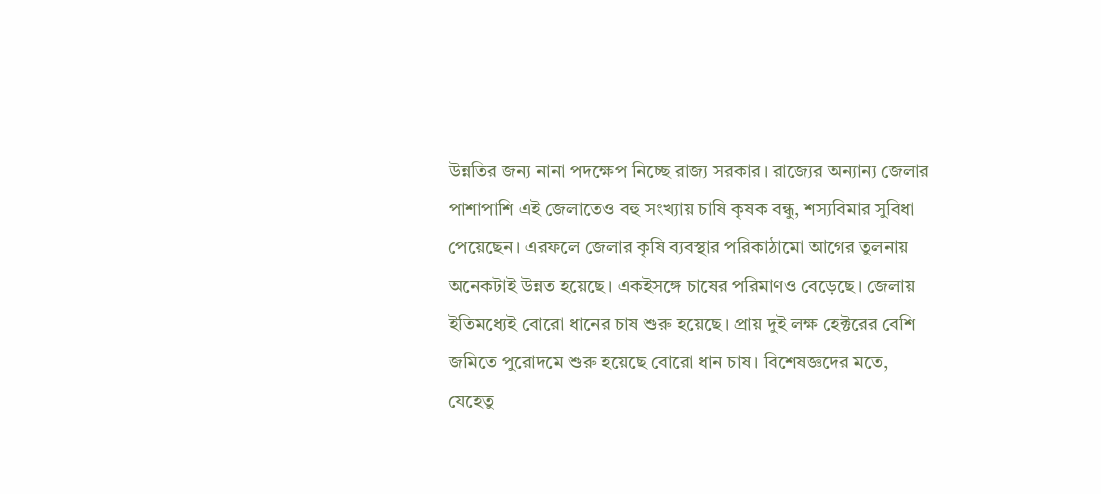উন্নতির জন্য নানা পদক্ষেপ নিচ্ছে রাজ্য সরকার। রাজ্যের অন্যান্য জেলার পাশাপাশি এই জেলাতেও বহু সংখ্যায় চাষি কৃষক বন্ধু, শস্যবিমার সুবিধা পেয়েছেন। এরফলে জেলার কৃষি ব্যবস্থার পরিকাঠামো আগের তুলনায় অনেকটাই উন্নত হয়েছে। একইসঙ্গে চাষের পরিমাণও বেড়েছে। জেলায় ইতিমধ্যেই বোরো ধানের চাষ শুরু হয়েছে। প্রায় দুই লক্ষ হেক্টরের বেশি জমিতে পুরোদমে শুরু হয়েছে বোরো ধান চাষ। বিশেষজ্ঞদের মতে, যেহেতু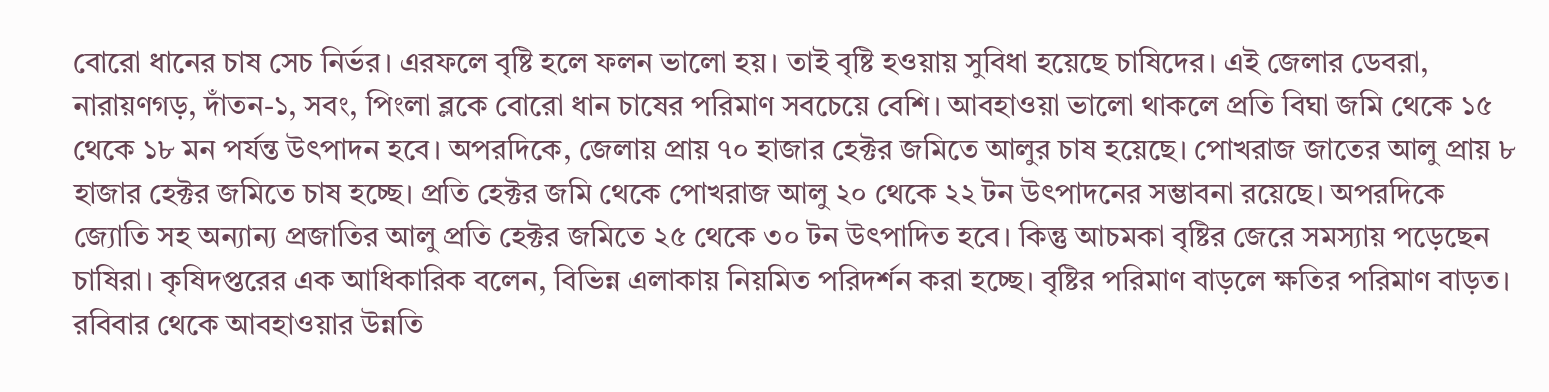বোরো ধানের চাষ সেচ নির্ভর। এরফলে বৃষ্টি হলে ফলন ভালো হয়। তাই বৃষ্টি হওয়ায় সুবিধা হয়েছে চাষিদের। এই জেলার ডেবরা, নারায়ণগড়, দাঁতন-১, সবং, পিংলা ব্লকে বোরো ধান চাষের পরিমাণ সবচেয়ে বেশি। আবহাওয়া ভালো থাকলে প্রতি বিঘা জমি থেকে ১৫ থেকে ১৮ মন পর্যন্ত উৎপাদন হবে। অপরদিকে, জেলায় প্রায় ৭০ হাজার হেক্টর জমিতে আলুর চাষ হয়েছে। পোখরাজ জাতের আলু প্রায় ৮ হাজার হেক্টর জমিতে চাষ হচ্ছে। প্রতি হেক্টর জমি থেকে পোখরাজ আলু ২০ থেকে ২২ টন উৎপাদনের সম্ভাবনা রয়েছে। অপরদিকে জ্যোতি সহ অন্যান্য প্রজাতির আলু প্রতি হেক্টর জমিতে ২৫ থেকে ৩০ টন উৎপাদিত হবে। কিন্তু আচমকা বৃষ্টির জেরে সমস্যায় পড়েছেন চাষিরা। কৃষিদপ্তরের এক আধিকারিক বলেন, বিভিন্ন এলাকায় নিয়মিত পরিদর্শন করা হচ্ছে। বৃষ্টির পরিমাণ বাড়লে ক্ষতির পরিমাণ বাড়ত। রবিবার থেকে আবহাওয়ার উন্নতি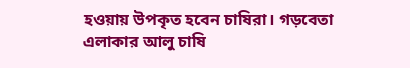হওয়ায় উপকৃত হবেন চাষিরা। গড়বেতা এলাকার আলু চাষি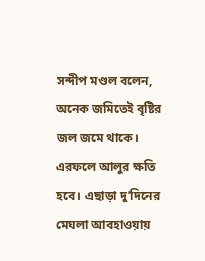সন্দীপ মণ্ডল বলেন, অনেক জমিতেই বৃষ্টির জল জমে থাকে। এরফলে আলুর ক্ষতি হবে। এছাড়া দু’দিনের মেঘলা আবহাওয়ায়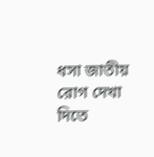ধসা জাতীয় রোগ দেখা দিতে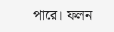পারে। ফলন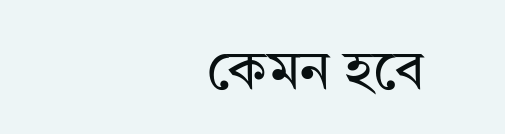কেমন হবে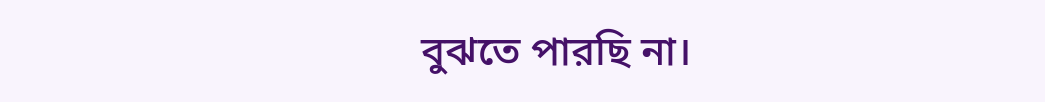বুঝতে পারছি না।